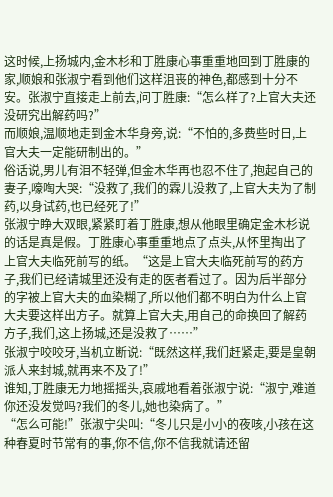这时候,上扬城内,金木杉和丁胜康心事重重地回到丁胜康的家,顺娘和张淑宁看到他们这样沮丧的神色,都感到十分不安。张淑宁直接走上前去,问丁胜康:“怎么样了?上官大夫还没研究出解药吗?”
而顺娘,温顺地走到金木华身旁,说:“不怕的,多费些时日,上官大夫一定能研制出的。”
俗话说,男儿有泪不轻弹,但金木华再也忍不住了,抱起自己的妻子,嚎啕大哭:“没救了,我们的霖儿没救了,上官大夫为了制药,以身试药,也已经死了!”
张淑宁睁大双眼,紧紧盯着丁胜康,想从他眼里确定金木杉说的话是真是假。丁胜康心事重重地点了点头,从怀里掏出了上官大夫临死前写的纸。“这是上官大夫临死前写的药方子,我们已经请城里还没有走的医者看过了。因为后半部分的字被上官大夫的血染糊了,所以他们都不明白为什么上官大夫要这样出方子。就算上官大夫,用自己的命换回了解药方子,我们,这上扬城,还是没救了……”
张淑宁咬咬牙,当机立断说:“既然这样,我们赶紧走,要是皇朝派人来封城,就再来不及了!”
谁知,丁胜康无力地摇摇头,哀戚地看着张淑宁说:“淑宁,难道你还没发觉吗?我们的冬儿,她也染病了。”
“怎么可能!”张淑宁尖叫:“冬儿只是小小的夜咳,小孩在这种春夏时节常有的事,你不信,你不信我就请还留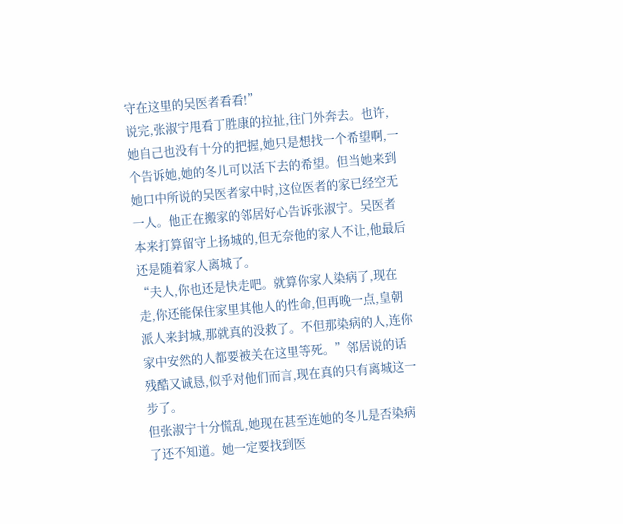守在这里的吴医者看看!”
说完,张淑宁甩看丁胜康的拉扯,往门外奔去。也许,她自己也没有十分的把握,她只是想找一个希望啊,一个告诉她,她的冬儿可以活下去的希望。但当她来到她口中所说的吴医者家中时,这位医者的家已经空无一人。他正在搬家的邻居好心告诉张淑宁。吴医者本来打算留守上扬城的,但无奈他的家人不让,他最后还是随着家人离城了。
“夫人,你也还是快走吧。就算你家人染病了,现在走,你还能保住家里其他人的性命,但再晚一点,皇朝派人来封城,那就真的没救了。不但那染病的人,连你家中安然的人都要被关在这里等死。”邻居说的话残酷又诚恳,似乎对他们而言,现在真的只有离城这一步了。
但张淑宁十分慌乱,她现在甚至连她的冬儿是否染病了还不知道。她一定要找到医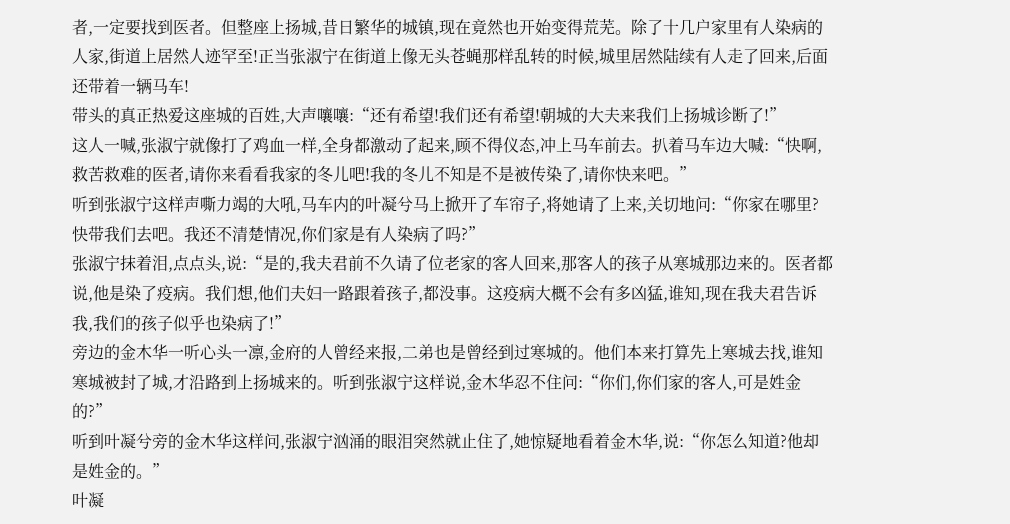者,一定要找到医者。但整座上扬城,昔日繁华的城镇,现在竟然也开始变得荒芜。除了十几户家里有人染病的人家,街道上居然人迹罕至!正当张淑宁在街道上像无头苍蝇那样乱转的时候,城里居然陆续有人走了回来,后面还带着一辆马车!
带头的真正热爱这座城的百姓,大声嚷嚷:“还有希望!我们还有希望!朝城的大夫来我们上扬城诊断了!”
这人一喊,张淑宁就像打了鸡血一样,全身都激动了起来,顾不得仪态,冲上马车前去。扒着马车边大喊:“快啊,救苦救难的医者,请你来看看我家的冬儿吧!我的冬儿不知是不是被传染了,请你快来吧。”
听到张淑宁这样声嘶力竭的大吼,马车内的叶凝兮马上掀开了车帘子,将她请了上来,关切地问:“你家在哪里?快带我们去吧。我还不清楚情况,你们家是有人染病了吗?”
张淑宁抹着泪,点点头,说:“是的,我夫君前不久请了位老家的客人回来,那客人的孩子从寒城那边来的。医者都说,他是染了疫病。我们想,他们夫妇一路跟着孩子,都没事。这疫病大概不会有多凶猛,谁知,现在我夫君告诉我,我们的孩子似乎也染病了!”
旁边的金木华一听心头一凛,金府的人曾经来报,二弟也是曾经到过寒城的。他们本来打算先上寒城去找,谁知寒城被封了城,才沿路到上扬城来的。听到张淑宁这样说,金木华忍不住问:“你们,你们家的客人,可是姓金的?”
听到叶凝兮旁的金木华这样问,张淑宁汹涌的眼泪突然就止住了,她惊疑地看着金木华,说:“你怎么知道?他却是姓金的。”
叶凝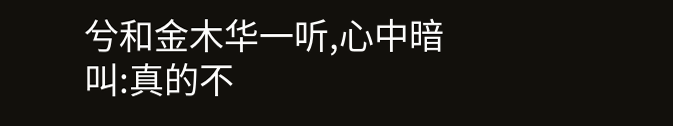兮和金木华一听,心中暗叫:真的不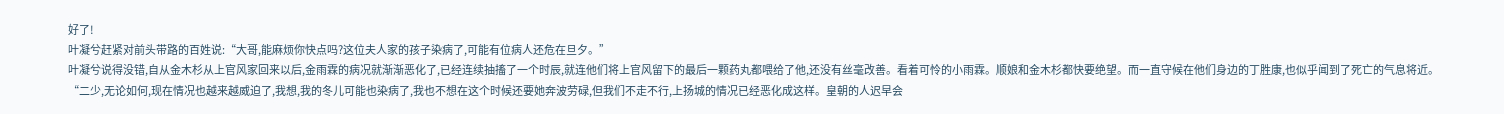好了!
叶凝兮赶紧对前头带路的百姓说:“大哥,能麻烦你快点吗?这位夫人家的孩子染病了,可能有位病人还危在旦夕。”
叶凝兮说得没错,自从金木杉从上官风家回来以后,金雨霖的病况就渐渐恶化了,已经连续抽搐了一个时辰,就连他们将上官风留下的最后一颗药丸都喂给了他,还没有丝毫改善。看着可怜的小雨霖。顺娘和金木杉都快要绝望。而一直守候在他们身边的丁胜康,也似乎闻到了死亡的气息将近。
“二少,无论如何,现在情况也越来越威迫了,我想,我的冬儿可能也染病了,我也不想在这个时候还要她奔波劳碌,但我们不走不行,上扬城的情况已经恶化成这样。皇朝的人迟早会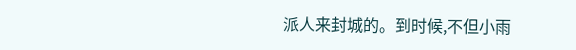派人来封城的。到时候,不但小雨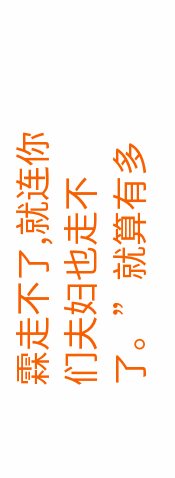霖走不了,就连你们夫妇也走不了。”就算有多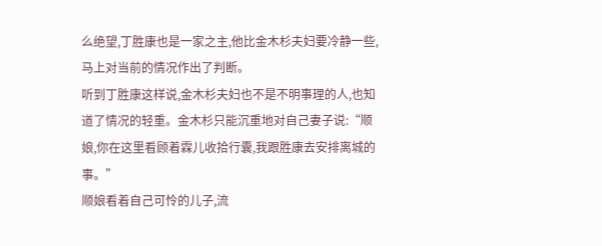么绝望,丁胜康也是一家之主,他比金木杉夫妇要冷静一些,马上对当前的情况作出了判断。
听到丁胜康这样说,金木杉夫妇也不是不明事理的人,也知道了情况的轻重。金木杉只能沉重地对自己妻子说:“顺娘,你在这里看顾着霖儿收拾行囊,我跟胜康去安排离城的事。”
顺娘看着自己可怜的儿子,流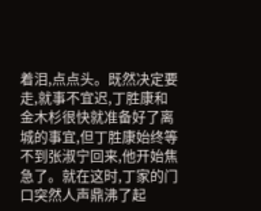着泪,点点头。既然决定要走,就事不宜迟,丁胜康和金木杉很快就准备好了离城的事宜,但丁胜康始终等不到张淑宁回来,他开始焦急了。就在这时,丁家的门口突然人声鼎沸了起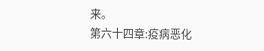来。
第六十四章:疫病恶化